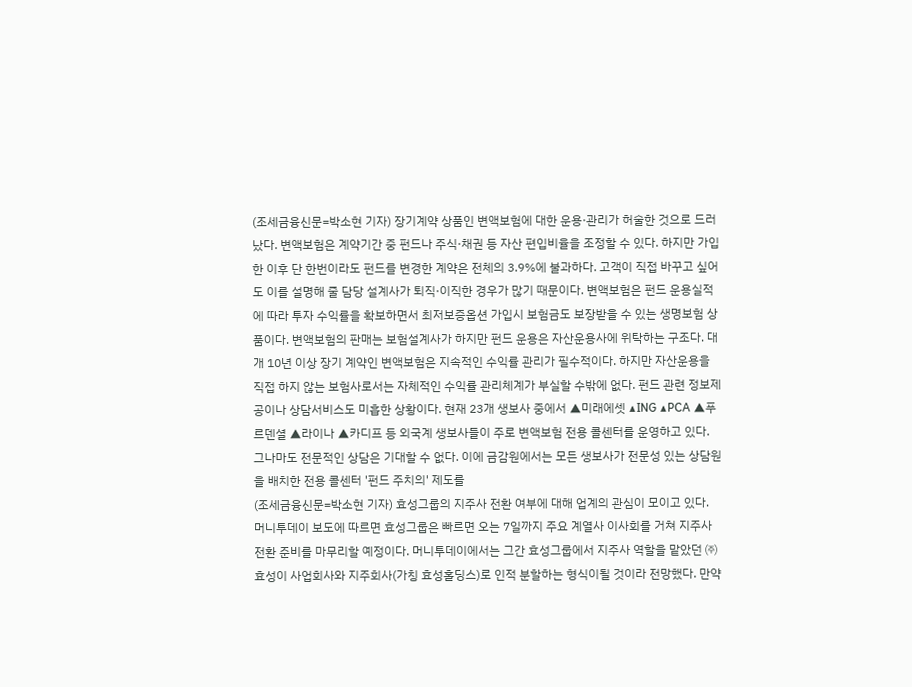(조세금융신문=박소현 기자) 장기계약 상품인 변액보험에 대한 운용·관리가 허술한 것으로 드러났다. 변액보험은 계약기간 중 펀드나 주식·채권 등 자산 편입비율을 조정할 수 있다. 하지만 가입한 이후 단 한번이라도 펀드를 변경한 계약은 전체의 3.9%에 불과하다. 고객이 직접 바꾸고 싶어도 이를 설명해 줄 담당 설계사가 퇴직·이직한 경우가 많기 때문이다. 변액보험은 펀드 운용실적에 따라 투자 수익률을 확보하면서 최저보증옵션 가입시 보험금도 보장받을 수 있는 생명보험 상품이다. 변액보험의 판매는 보험설계사가 하지만 펀드 운용은 자산운용사에 위탁하는 구조다. 대개 10년 이상 장기 계약인 변액보험은 지속적인 수익률 관리가 필수적이다. 하지만 자산운용을 직접 하지 않는 보험사로서는 자체적인 수익률 관리체계가 부실할 수밖에 없다. 펀드 관련 정보제공이나 상담서비스도 미흡한 상황이다. 현재 23개 생보사 중에서 ▲미래에셋 ▲ING ▲PCA ▲푸르덴셜 ▲라이나 ▲카디프 등 외국계 생보사들이 주로 변액보험 전용 콜센터를 운영하고 있다. 그나마도 전문적인 상담은 기대할 수 없다. 이에 금감원에서는 모든 생보사가 전문성 있는 상담원을 배치한 전용 콜센터 '펀드 주치의' 제도를
(조세금융신문=박소현 기자) 효성그룹의 지주사 전환 여부에 대해 업계의 관심이 모이고 있다. 머니투데이 보도에 따르면 효성그룹은 빠르면 오는 7일까지 주요 계열사 이사회를 거쳐 지주사 전환 준비를 마무리할 예정이다. 머니투데이에서는 그간 효성그룹에서 지주사 역할을 맡았던 ㈜효성이 사업회사와 지주회사(가칭 효성홀딩스)로 인적 분할하는 형식이될 것이라 전망했다. 만약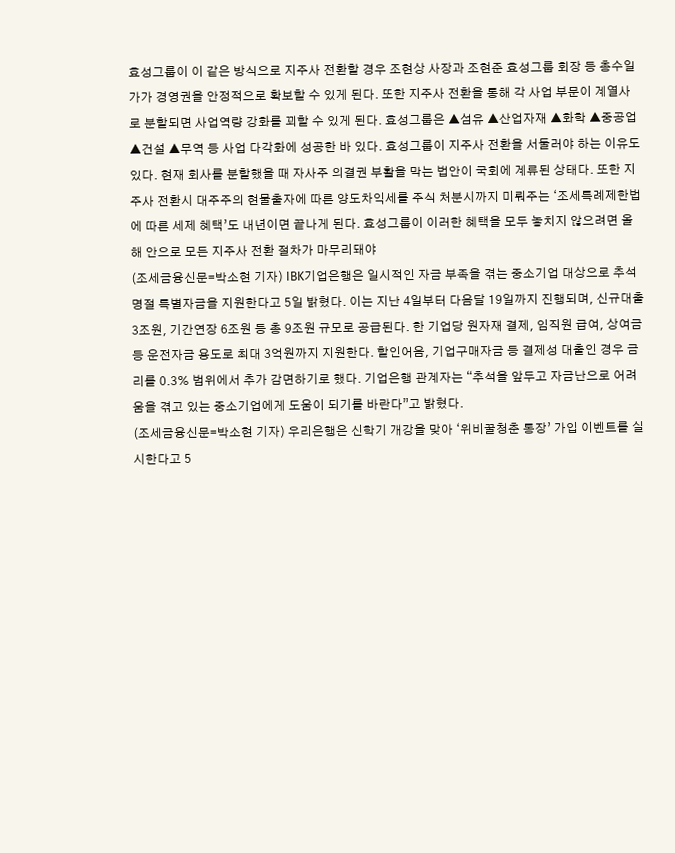효성그룹이 이 같은 방식으로 지주사 전환할 경우 조현상 사장과 조현준 효성그룹 회장 등 총수일가가 경영권을 안정적으로 확보할 수 있게 된다. 또한 지주사 전환을 통해 각 사업 부문이 계열사로 분할되면 사업역량 강화를 꾀할 수 있게 된다. 효성그룹은 ▲섬유 ▲산업자재 ▲화학 ▲중공업 ▲건설 ▲무역 등 사업 다각화에 성공한 바 있다. 효성그룹이 지주사 전환을 서둘러야 하는 이유도 있다. 현재 회사를 분할했을 때 자사주 의결권 부활을 막는 법안이 국회에 계류된 상태다. 또한 지주사 전환시 대주주의 현물출자에 따른 양도차익세를 주식 처분시까지 미뤄주는 ‘조세특례제한법에 따른 세제 혜택’도 내년이면 끝나게 된다. 효성그룹이 이러한 혜택을 모두 놓치지 않으려면 올해 안으로 모든 지주사 전환 절차가 마무리돼야
(조세금융신문=박소현 기자) IBK기업은행은 일시적인 자금 부족을 겪는 중소기업 대상으로 추석명절 특별자금을 지원한다고 5일 밝혔다. 이는 지난 4일부터 다음달 19일까지 진행되며, 신규대출 3조원, 기간연장 6조원 등 총 9조원 규모로 공급된다. 한 기업당 원자재 결제, 임직원 급여, 상여금 등 운전자금 용도로 최대 3억원까지 지원한다. 할인어음, 기업구매자금 등 결제성 대출인 경우 금리를 0.3% 범위에서 추가 감면하기로 했다. 기업은행 관계자는 “추석을 앞두고 자금난으로 어려움을 겪고 있는 중소기업에게 도움이 되기를 바란다”고 밝혔다.
(조세금융신문=박소현 기자) 우리은행은 신학기 개강을 맞아 ‘위비꿀청춘 통장’ 가입 이벤트를 실시한다고 5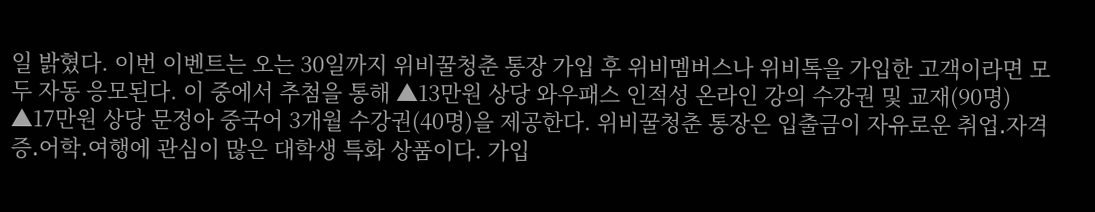일 밝혔다. 이번 이벤트는 오는 30일까지 위비꿀청춘 통장 가입 후 위비멤버스나 위비톡을 가입한 고객이라면 모두 자동 응모된다. 이 중에서 추첨을 통해 ▲13만원 상당 와우패스 인적성 온라인 강의 수강권 및 교재(90명) ▲17만원 상당 문정아 중국어 3개월 수강권(40명)을 제공한다. 위비꿀청춘 통장은 입출금이 자유로운 취업․자격증․어학․여행에 관심이 많은 대학생 특화 상품이다. 가입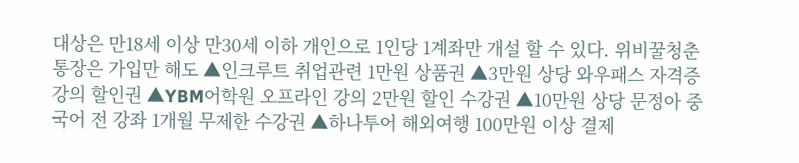대상은 만18세 이상 만30세 이하 개인으로 1인당 1계좌만 개설 할 수 있다. 위비꿀청춘 통장은 가입만 해도 ▲인크루트 취업관련 1만원 상품권 ▲3만원 상당 와우패스 자격증 강의 할인권 ▲YBM어학원 오프라인 강의 2만원 할인 수강권 ▲10만원 상당 문정아 중국어 전 강좌 1개월 무제한 수강권 ▲하나투어 해외여행 100만원 이상 결제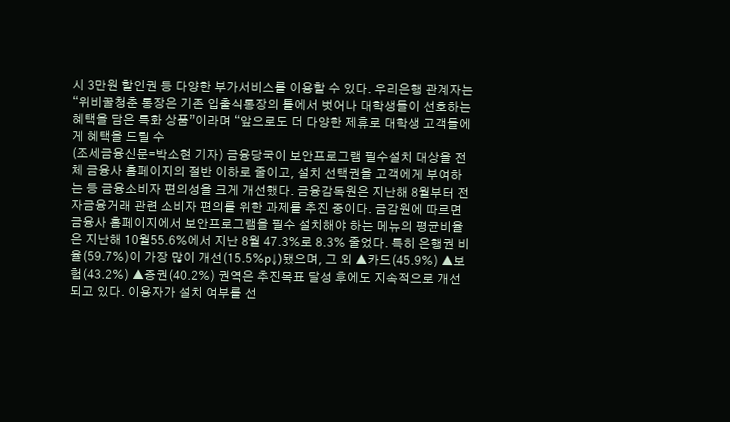시 3만원 할인권 등 다양한 부가서비스를 이용할 수 있다. 우리은행 관계자는 “위비꿀청춘 통장은 기존 입출식통장의 틀에서 벗어나 대학생들이 선호하는 혜택을 담은 특화 상품”이라며 “앞으로도 더 다양한 제휴로 대학생 고객들에게 혜택을 드릴 수
(조세금융신문=박소현 기자) 금융당국이 보안프로그램 필수설치 대상을 전체 금융사 홈페이지의 절반 이하로 줄이고, 설치 선택권을 고객에게 부여하는 등 금융소비자 편의성을 크게 개선했다. 금융감독원은 지난해 8월부터 전자금융거래 관련 소비자 편의를 위한 과제를 추진 중이다. 금감원에 따르면 금융사 홈페이지에서 보안프로그램을 필수 설치해야 하는 메뉴의 평균비율은 지난해 10월55.6%에서 지난 8월 47.3%로 8.3% 줄었다. 특히 은행권 비율(59.7%)이 가장 많이 개선(15.5%p↓)됐으며, 그 외 ▲카드(45.9%) ▲보험(43.2%) ▲증권(40.2%) 권역은 추진목표 달성 후에도 지속적으로 개선되고 있다. 이용자가 설치 여부를 선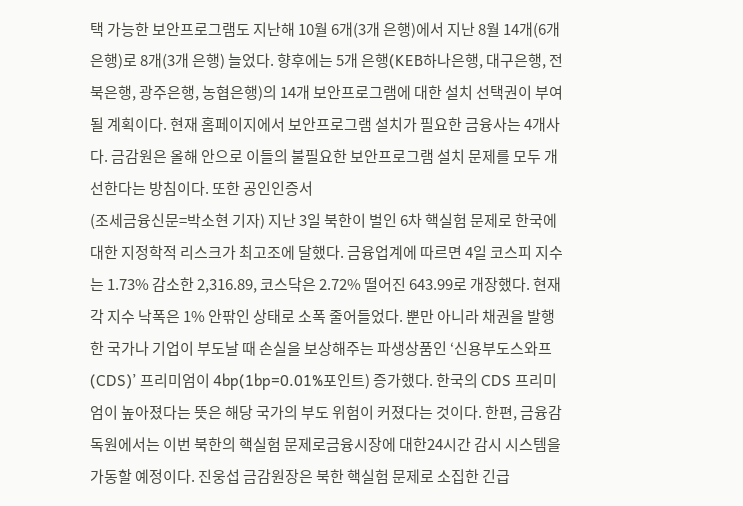택 가능한 보안프로그램도 지난해 10월 6개(3개 은행)에서 지난 8월 14개(6개 은행)로 8개(3개 은행) 늘었다. 향후에는 5개 은행(KEB하나은행, 대구은행, 전북은행, 광주은행, 농협은행)의 14개 보안프로그램에 대한 설치 선택권이 부여될 계획이다. 현재 홈페이지에서 보안프로그램 설치가 필요한 금융사는 4개사다. 금감원은 올해 안으로 이들의 불필요한 보안프로그램 설치 문제를 모두 개선한다는 방침이다. 또한 공인인증서
(조세금융신문=박소현 기자) 지난 3일 북한이 벌인 6차 핵실험 문제로 한국에 대한 지정학적 리스크가 최고조에 달했다. 금융업계에 따르면 4일 코스피 지수는 1.73% 감소한 2,316.89, 코스닥은 2.72% 떨어진 643.99로 개장했다. 현재 각 지수 낙폭은 1% 안팎인 상태로 소폭 줄어들었다. 뿐만 아니라 채권을 발행한 국가나 기업이 부도날 때 손실을 보상해주는 파생상품인 ‘신용부도스와프(CDS)’ 프리미엄이 4bp(1bp=0.01%포인트) 증가했다. 한국의 CDS 프리미엄이 높아졌다는 뜻은 해당 국가의 부도 위험이 커졌다는 것이다. 한편, 금융감독원에서는 이번 북한의 핵실험 문제로금융시장에 대한24시간 감시 시스템을 가동할 예정이다. 진웅섭 금감원장은 북한 핵실험 문제로 소집한 긴급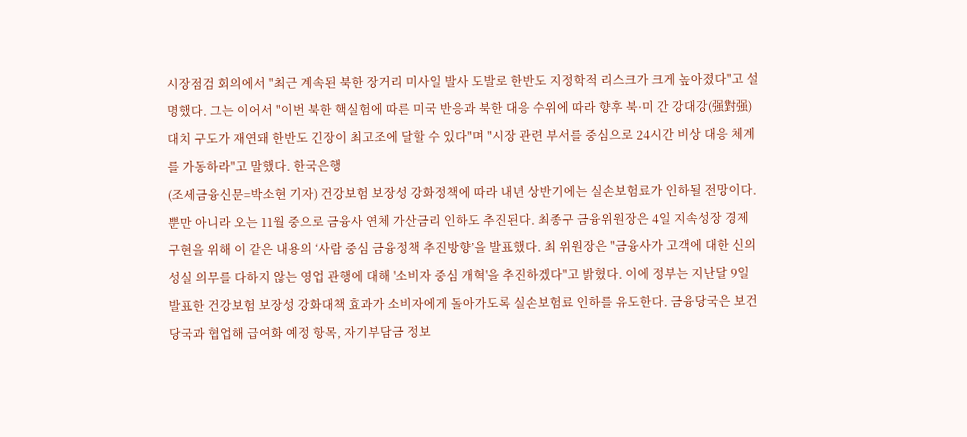시장점검 회의에서 "최근 계속된 북한 장거리 미사일 발사 도발로 한반도 지정학적 리스크가 크게 높아졌다"고 설명했다. 그는 이어서 "이번 북한 핵실험에 따른 미국 반응과 북한 대응 수위에 따라 향후 북·미 간 강대강(强對强) 대치 구도가 재연돼 한반도 긴장이 최고조에 달할 수 있다"며 "시장 관련 부서를 중심으로 24시간 비상 대응 체계를 가동하라"고 말했다. 한국은행
(조세금융신문=박소현 기자) 건강보험 보장성 강화정책에 따라 내년 상반기에는 실손보험료가 인하될 전망이다. 뿐만 아니라 오는 11월 중으로 금융사 연체 가산금리 인하도 추진된다. 최종구 금융위원장은 4일 지속성장 경제 구현을 위해 이 같은 내용의 ‘사람 중심 금융정책 추진방향’을 발표했다. 최 위원장은 "금융사가 고객에 대한 신의성실 의무를 다하지 않는 영업 관행에 대해 '소비자 중심 개혁'을 추진하겠다"고 밝혔다. 이에 정부는 지난달 9일 발표한 건강보험 보장성 강화대책 효과가 소비자에게 돌아가도록 실손보험료 인하를 유도한다. 금융당국은 보건당국과 협업해 급여화 예정 항목, 자기부담금 정보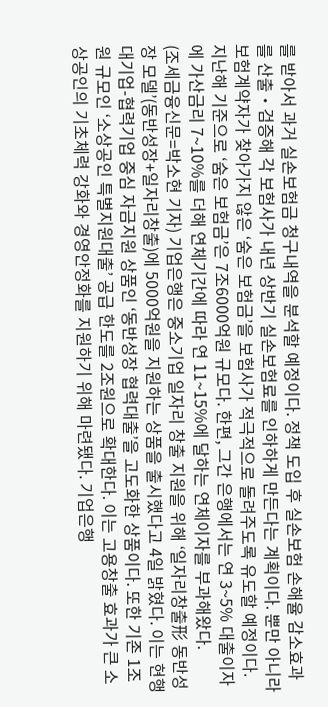를 받아서 과거 실손보험금 청구내역을 분석할 예정이다. 정책 도입 후 실손보험 손해율 감소효과를 산출‧검증해 각 보험사가 내년 상반기 실손보험료를 인하하게 만든다는 계획이다. 뿐만 아니라 보험계약자가 찾아가지 않은 ‘숨은 보험금’을 보험사가 적극적으로 돌려주도록 유도할 예정이다. 지난해 기준으로 ‘숨은 보험금’은 7조6000억원 규모다. 한편, 그간 은행에서는 연 3~5% 대출이자에 가산금리 7~10%를 더해 연체기간에 따라 연 11~15%에 달하는 연체이자를 부과해왔다.
(조세금융신문=박소현 기자) 기업은행은 중소기업 일자리 창출 지원을 위해 ‘일자리창출形 동반성장 모델’(동반성장+일자리창출)에 5000억원을 지원하는 상품을 출시했다고 4일 밝혔다. 이는 현행 대기업-협력기업 중심 자금지원 상품인 ‘동반성장 협력대출’을 고도화한 상품이다. 또한 기존 1조원 규모인 ‘소상공인 특별지원대출’ 공급 한도를 2조원으로 확대한다. 이는 고용창출 효과가 큰 소상공인의 기초체력 강화와 경영안정화를 지원하기 위해 마련됐다. 기업은행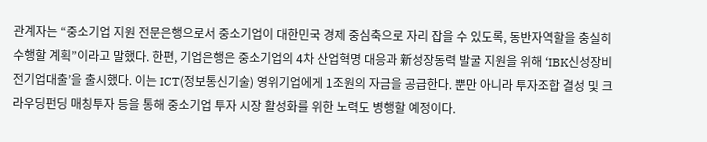관계자는 “중소기업 지원 전문은행으로서 중소기업이 대한민국 경제 중심축으로 자리 잡을 수 있도록, 동반자역할을 충실히 수행할 계획”이라고 말했다. 한편, 기업은행은 중소기업의 4차 산업혁명 대응과 新성장동력 발굴 지원을 위해 ‘IBK신성장비전기업대출’을 출시했다. 이는 ICT(정보통신기술) 영위기업에게 1조원의 자금을 공급한다. 뿐만 아니라 투자조합 결성 및 크라우딩펀딩 매칭투자 등을 통해 중소기업 투자 시장 활성화를 위한 노력도 병행할 예정이다.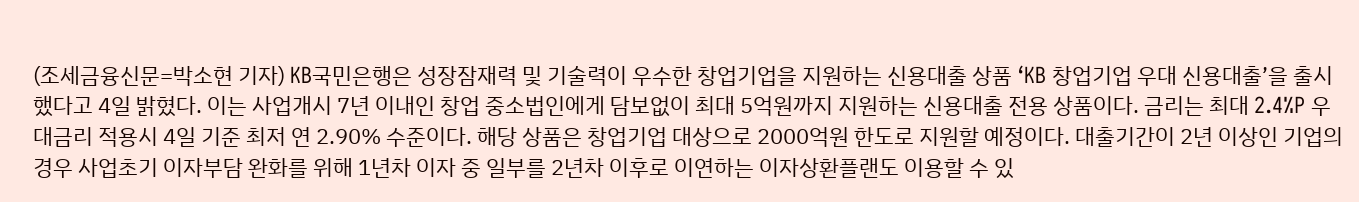(조세금융신문=박소현 기자) KB국민은행은 성장잠재력 및 기술력이 우수한 창업기업을 지원하는 신용대출 상품 ‘KB 창업기업 우대 신용대출’을 출시했다고 4일 밝혔다. 이는 사업개시 7년 이내인 창업 중소법인에게 담보없이 최대 5억원까지 지원하는 신용대출 전용 상품이다. 금리는 최대 2.4%P 우대금리 적용시 4일 기준 최저 연 2.90% 수준이다. 해당 상품은 창업기업 대상으로 2000억원 한도로 지원할 예정이다. 대출기간이 2년 이상인 기업의 경우 사업초기 이자부담 완화를 위해 1년차 이자 중 일부를 2년차 이후로 이연하는 이자상환플랜도 이용할 수 있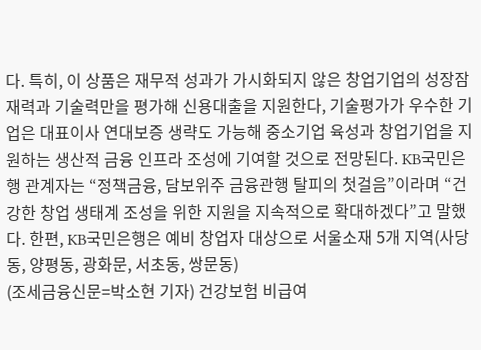다. 특히, 이 상품은 재무적 성과가 가시화되지 않은 창업기업의 성장잠재력과 기술력만을 평가해 신용대출을 지원한다, 기술평가가 우수한 기업은 대표이사 연대보증 생략도 가능해 중소기업 육성과 창업기업을 지원하는 생산적 금융 인프라 조성에 기여할 것으로 전망된다. KB국민은행 관계자는 “정책금융, 담보위주 금융관행 탈피의 첫걸음”이라며 “건강한 창업 생태계 조성을 위한 지원을 지속적으로 확대하겠다”고 말했다. 한편, KB국민은행은 예비 창업자 대상으로 서울소재 5개 지역(사당동, 양평동, 광화문, 서초동, 쌍문동)
(조세금융신문=박소현 기자) 건강보험 비급여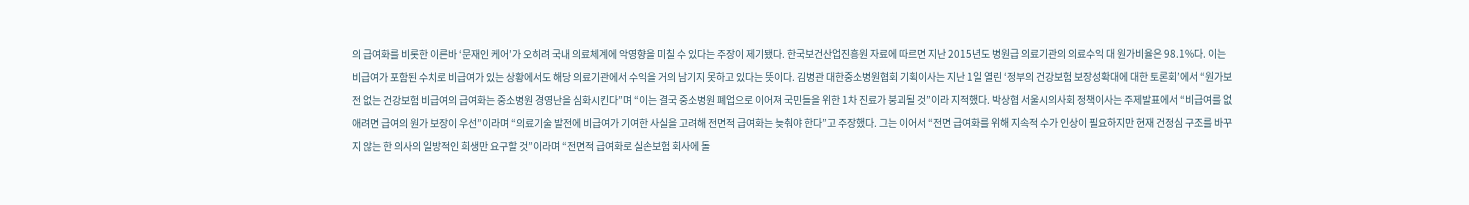의 급여화를 비롯한 이른바 ‘문재인 케어’가 오히려 국내 의료체계에 악영향을 미칠 수 있다는 주장이 제기됐다. 한국보건산업진흥원 자료에 따르면 지난 2015년도 병원급 의료기관의 의료수익 대 원가비율은 98.1%다. 이는 비급여가 포함된 수치로 비급여가 있는 상황에서도 해당 의료기관에서 수익을 거의 남기지 못하고 있다는 뜻이다. 김병관 대한중소병원협회 기획이사는 지난 1일 열린 ‘정부의 건강보험 보장성확대에 대한 토론회’에서 “원가보전 없는 건강보험 비급여의 급여화는 중소병원 경영난을 심화시킨다”며 “이는 결국 중소병원 폐업으로 이어져 국민들을 위한 1차 진료가 붕괴될 것”이라 지적했다. 박상협 서울시의사회 정책이사는 주제발표에서 “비급여를 없애려면 급여의 원가 보장이 우선”이라며 “의료기술 발전에 비급여가 기여한 사실을 고려해 전면적 급여화는 늦춰야 한다”고 주장했다. 그는 이어서 “전면 급여화를 위해 지속적 수가 인상이 필요하지만 현재 건정심 구조를 바꾸지 않는 한 의사의 일방적인 희생만 요구할 것”이라며 “전면적 급여화로 실손보험 회사에 돌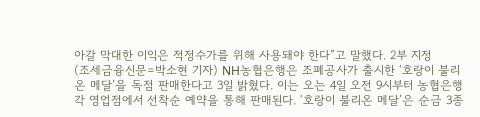아갈 막대한 이익은 적정수가를 위해 사용돼야 한다”고 말했다. 2부 지정
(조세금융신문=박소현 기자) NH농협은행은 조폐공사가 출시한 ‘호랑이 불리온 메달’을 독점 판매한다고 3일 밝혔다. 이는 오는 4일 오전 9시부터 농협은행 각 영업점에서 선착순 예약을 통해 판매된다. ‘호랑이 불리온 메달’은 순금 3종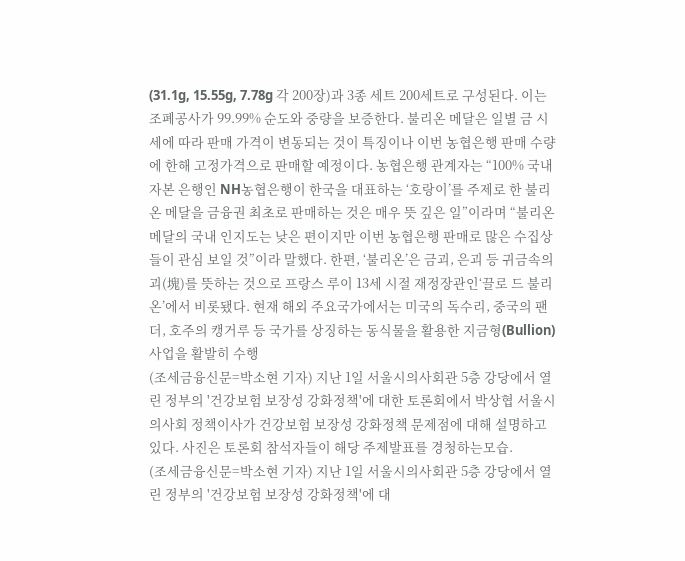(31.1g, 15.55g, 7.78g 각 200장)과 3종 세트 200세트로 구성된다. 이는 조폐공사가 99.99% 순도와 중량을 보증한다. 불리온 메달은 일별 금 시세에 따라 판매 가격이 변동되는 것이 특징이나 이번 농협은행 판매 수량에 한해 고정가격으로 판매할 예정이다. 농협은행 관계자는 “100% 국내자본 은행인 NH농협은행이 한국을 대표하는 ‘호랑이’를 주제로 한 불리온 메달을 금융권 최초로 판매하는 것은 매우 뜻 깊은 일”이라며 “불리온 메달의 국내 인지도는 낮은 편이지만 이번 농협은행 판매로 많은 수집상들이 관심 보일 것”이라 말했다. 한편, ‘불리온’은 금괴, 은괴 등 귀금속의 괴(塊)를 뜻하는 것으로 프랑스 루이 13세 시절 재정장관인‘끌로 드 불리온’에서 비롯됐다. 현재 해외 주요국가에서는 미국의 독수리, 중국의 팬더, 호주의 캥거루 등 국가를 상징하는 동식물을 활용한 지금형(Bullion) 사업을 활발히 수행
(조세금융신문=박소현 기자) 지난 1일 서울시의사회관 5층 강당에서 열린 정부의 '건강보험 보장성 강화정책'에 대한 토론회에서 박상협 서울시의사회 정책이사가 건강보험 보장성 강화정책 문제점에 대해 설명하고 있다. 사진은 토론회 참석자들이 해당 주제발표를 경청하는모습.
(조세금융신문=박소현 기자) 지난 1일 서울시의사회관 5층 강당에서 열린 정부의 '건강보험 보장성 강화정책'에 대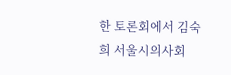한 토론회에서 김숙희 서울시의사회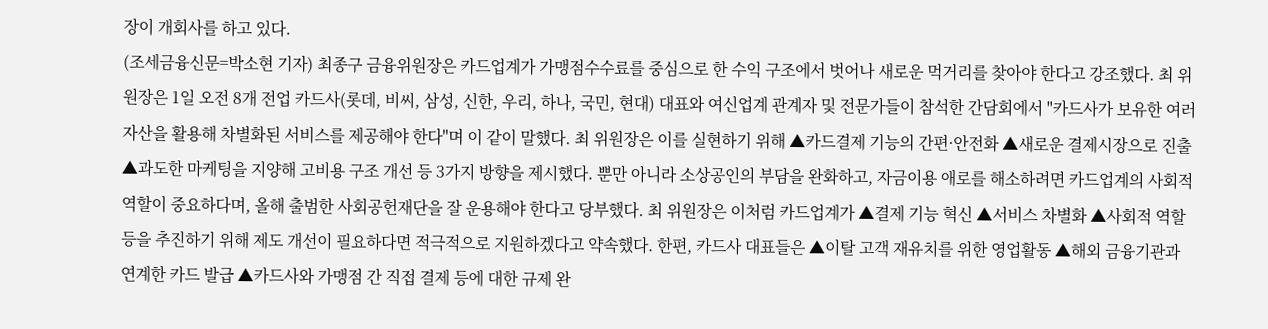장이 개회사를 하고 있다.
(조세금융신문=박소현 기자) 최종구 금융위원장은 카드업계가 가맹점수수료를 중심으로 한 수익 구조에서 벗어나 새로운 먹거리를 찾아야 한다고 강조했다. 최 위원장은 1일 오전 8개 전업 카드사(롯데, 비씨, 삼성, 신한, 우리, 하나, 국민, 현대) 대표와 여신업계 관계자 및 전문가들이 참석한 간담회에서 "카드사가 보유한 여러 자산을 활용해 차별화된 서비스를 제공해야 한다"며 이 같이 말했다. 최 위원장은 이를 실현하기 위해 ▲카드결제 기능의 간편·안전화 ▲새로운 결제시장으로 진출 ▲과도한 마케팅을 지양해 고비용 구조 개선 등 3가지 방향을 제시했다. 뿐만 아니라 소상공인의 부담을 완화하고, 자금이용 애로를 해소하려면 카드업계의 사회적 역할이 중요하다며, 올해 출범한 사회공헌재단을 잘 운용해야 한다고 당부했다. 최 위원장은 이처럼 카드업계가 ▲결제 기능 혁신 ▲서비스 차별화 ▲사회적 역할 등을 추진하기 위해 제도 개선이 필요하다면 적극적으로 지원하겠다고 약속했다. 한편, 카드사 대표들은 ▲이탈 고객 재유치를 위한 영업활동 ▲해외 금융기관과 연계한 카드 발급 ▲카드사와 가맹점 간 직접 결제 등에 대한 규제 완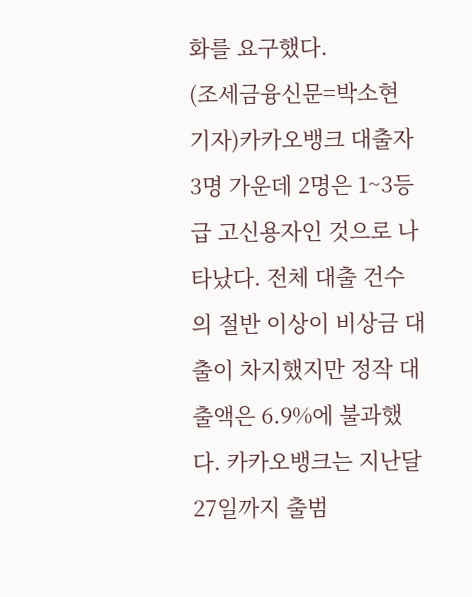화를 요구했다.
(조세금융신문=박소현 기자)카카오뱅크 대출자 3명 가운데 2명은 1~3등급 고신용자인 것으로 나타났다. 전체 대출 건수의 절반 이상이 비상금 대출이 차지했지만 정작 대출액은 6.9%에 불과했다. 카카오뱅크는 지난달 27일까지 출범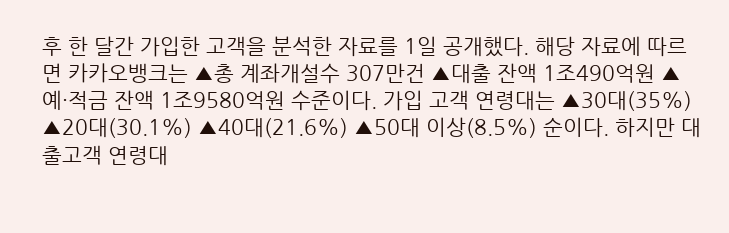후 한 달간 가입한 고객을 분석한 자료를 1일 공개했다. 해당 자료에 따르면 카카오뱅크는 ▲총 계좌개설수 307만건 ▲대출 잔액 1조490억원 ▲예·적금 잔액 1조9580억원 수준이다. 가입 고객 연령대는 ▲30대(35%) ▲20대(30.1%) ▲40대(21.6%) ▲50대 이상(8.5%) 순이다. 하지만 대출고객 연령대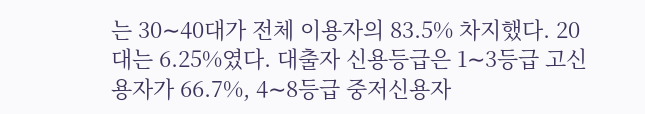는 30∼40대가 전체 이용자의 83.5% 차지했다. 20대는 6.25%였다. 대출자 신용등급은 1∼3등급 고신용자가 66.7%, 4∼8등급 중저신용자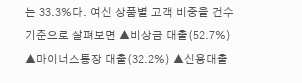는 33.3%다. 여신 상품별 고객 비중을 건수 기준으로 살펴보면 ▲비상금 대출(52.7%) ▲마이너스통장 대출(32.2%) ▲신용대출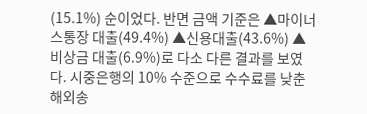(15.1%) 순이었다. 반면 금액 기준은 ▲마이너스통장 대출(49.4%) ▲신용대출(43.6%) ▲비상금 대출(6.9%)로 다소 다른 결과를 보였다. 시중은행의 10% 수준으로 수수료를 낮춘 해외송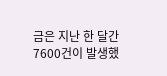금은 지난 한 달간 7600건이 발생했